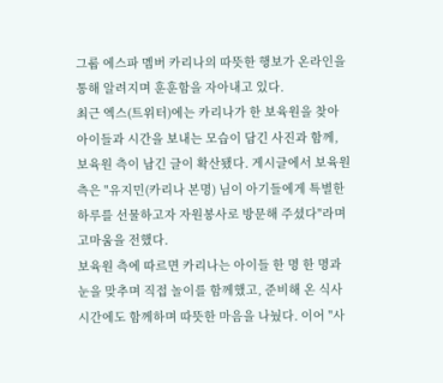그룹 에스파 멤버 카리나의 따뜻한 행보가 온라인을 통해 알려지며 훈훈함을 자아내고 있다.
최근 엑스(트위터)에는 카리나가 한 보육원을 찾아 아이들과 시간을 보내는 모습이 담긴 사진과 함께, 보육원 측이 남긴 글이 확산됐다. 게시글에서 보육원 측은 "유지민(카리나 본명) 님이 아기들에게 특별한 하루를 선물하고자 자원봉사로 방문해 주셨다"라며 고마움을 전했다.
보육원 측에 따르면 카리나는 아이들 한 명 한 명과 눈을 맞추며 직접 놀이를 함께했고, 준비해 온 식사 시간에도 함께하며 따뜻한 마음을 나눴다. 이어 "사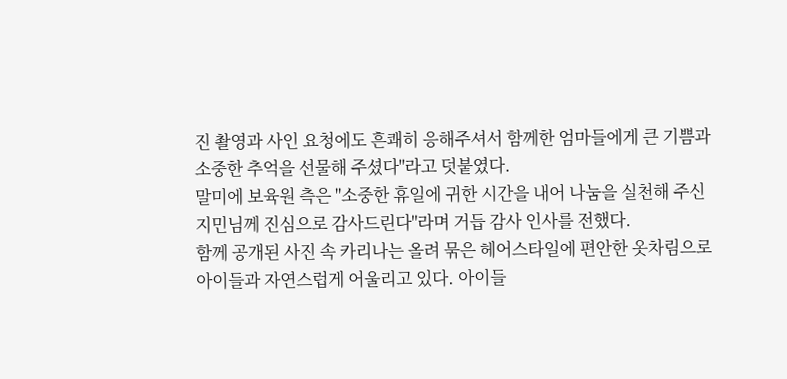진 촬영과 사인 요청에도 흔쾌히 응해주셔서 함께한 엄마들에게 큰 기쁨과 소중한 추억을 선물해 주셨다"라고 덧붙였다.
말미에 보육원 측은 "소중한 휴일에 귀한 시간을 내어 나눔을 실천해 주신 지민님께 진심으로 감사드린다"라며 거듭 감사 인사를 전했다.
함께 공개된 사진 속 카리나는 올려 묶은 헤어스타일에 편안한 옷차림으로 아이들과 자연스럽게 어울리고 있다. 아이들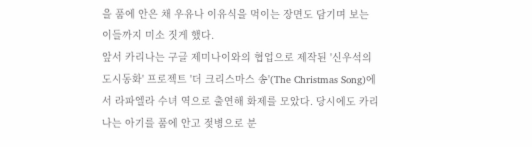을 품에 안은 채 우유나 이유식을 먹이는 장면도 담기며 보는 이들까지 미소 짓게 했다.
앞서 카리나는 구글 제미나이와의 협업으로 제작된 '신우석의 도시동화' 프로젝트 '더 크리스마스 송'(The Christmas Song)에서 라파엘라 수녀 역으로 출연해 화제를 모았다. 당시에도 카리나는 아기를 품에 안고 젖병으로 분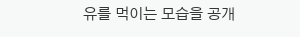유를 먹이는 모습을 공개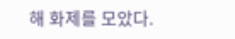해 화제를 모았다.